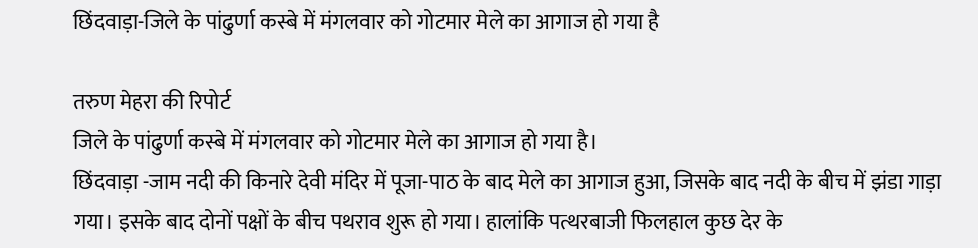छिंदवाड़ा-जिले के पांढुर्णा कस्बे में मंगलवार को गोटमार मेले का आगाज हो गया है

तरुण मेहरा की रिपोर्ट
जिले के पांढुर्णा कस्बे में मंगलवार को गोटमार मेले का आगाज हो गया है।
छिंदवाड़ा -जाम नदी की किनारे देवी मंदिर में पूजा-पाठ के बाद मेले का आगाज हुआ, जिसके बाद नदी के बीच में झंडा गाड़ा गया। इसके बाद दोनों पक्षों के बीच पथराव शुरू हो गया। हालांकि पत्थरबाजी फिलहाल कुछ देर के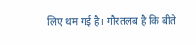लिए थम गई है। गौरतलब है कि बीते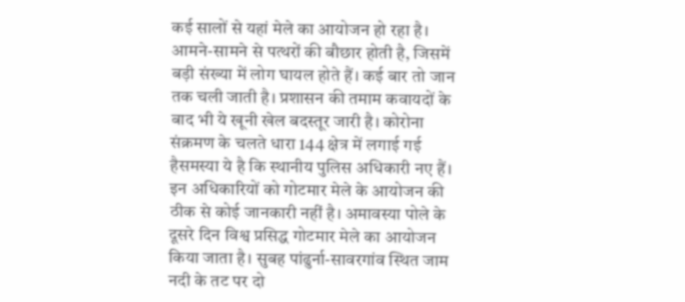कई सालों से यहां मेले का आयोजन हो रहा है। आमने-सामने से पत्थरों की बौछार होती है, जिसमें बड़ी संख्या में लोग घायल होते हैं। कई बार तो जान तक चली जाती है। प्रशासन की तमाम कवायदों के बाद भी ये खूनी खेल बदस्तूर जारी है। कोरोना संक्रमण के चलते धारा 144 क्षेत्र में लगाई गई हैसमस्या ये है कि स्थानीय पुलिस अधिकारी नए हैं। इन अधिकारियों को गोटमार मेले के आयोजन की ठीक से कोई जानकारी नहीं है। अमावस्या पोले के दूसरे दिन विश्व प्रसिद्ध गोटमार मेले का आयोजन किया जाता है। सुबह पांढुर्ना-सावरगांव स्थित जाम नदी के तट पर दो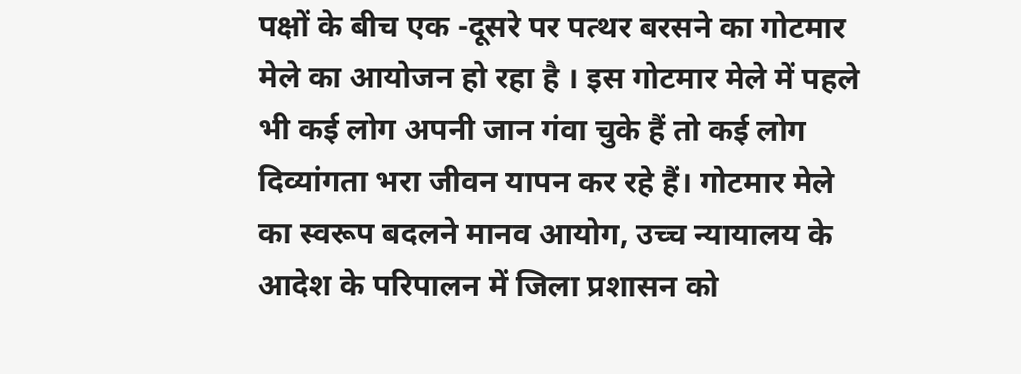पक्षों के बीच एक -दूसरे पर पत्थर बरसने का गोटमार मेले का आयोजन हो रहा है । इस गोटमार मेले में पहले भी कई लोग अपनी जान गंवा चुके हैं तो कई लोग दिव्यांगता भरा जीवन यापन कर रहे हैं। गोटमार मेले का स्वरूप बदलने मानव आयोग, उच्च न्यायालय के आदेश के परिपालन में जिला प्रशासन को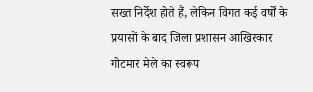सख्त निर्देश होते हैं, लेकिन विगत कई वर्षों के प्रयासों के बाद जिला प्रशासन आखिरकार गोटमार मेले का स्वरूप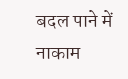बदल पाने में नाकाम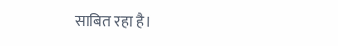साबित रहा है।